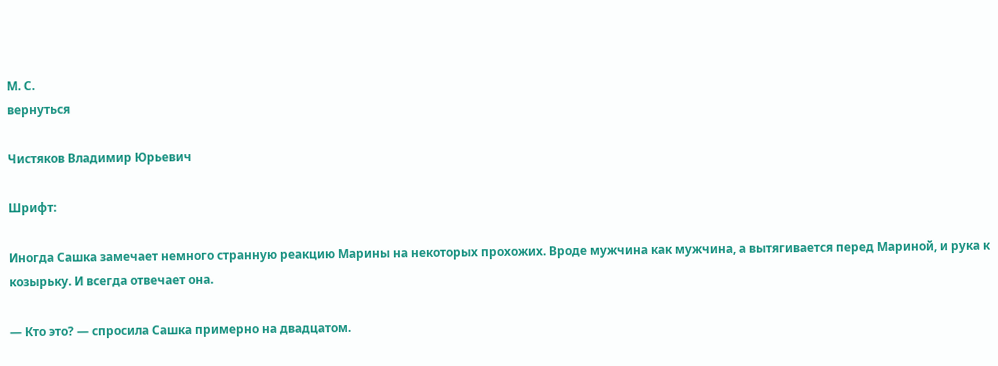М. С.
вернуться

Чистяков Владимир Юрьевич

Шрифт:

Иногда Сашка замечает немного странную реакцию Марины на некоторых прохожих. Вроде мужчина как мужчина, а вытягивается перед Мариной, и рука к козырьку. И всегда отвечает она.

— Кто это? — спросила Сашка примерно на двадцатом.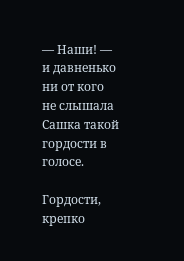— Наши! — и давненько ни от кого не слышала Сашка такой гордости в голосе.

Гордости, крепко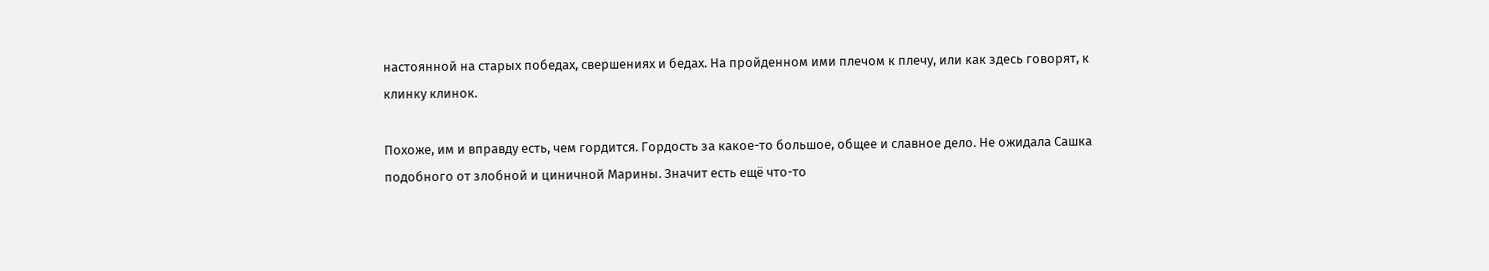настоянной на старых победах, свершениях и бедах. На пройденном ими плечом к плечу, или как здесь говорят, к клинку клинок.

Похоже, им и вправду есть, чем гордится. Гордость за какое-то большое, общее и славное дело. Не ожидала Сашка подобного от злобной и циничной Марины. Значит есть ещё что-то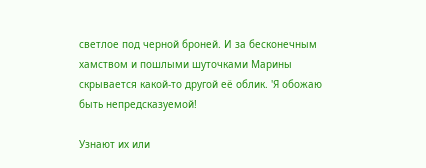светлое под черной броней. И за бесконечным хамством и пошлыми шуточками Марины скрывается какой-то другой её облик. 'Я обожаю быть непредсказуемой!

Узнают их или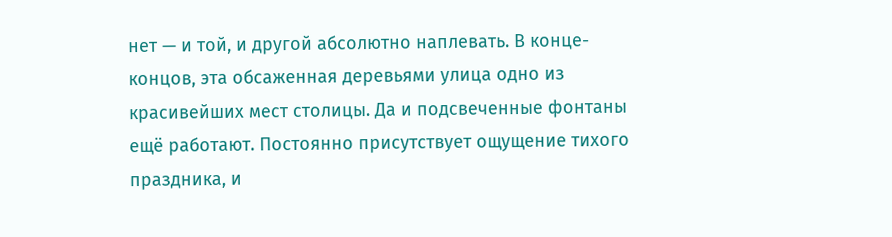нет — и той, и другой абсолютно наплевать. В конце-концов, эта обсаженная деревьями улица одно из красивейших мест столицы. Да и подсвеченные фонтаны ещё работают. Постоянно присутствует ощущение тихого праздника, и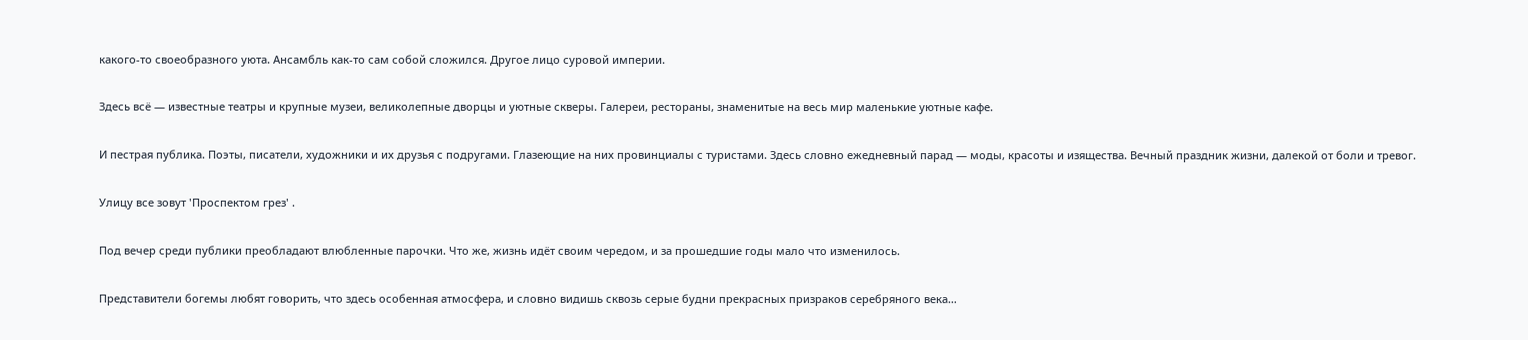какого-то своеобразного уюта. Ансамбль как-то сам собой сложился. Другое лицо суровой империи.

Здесь всё — известные театры и крупные музеи, великолепные дворцы и уютные скверы. Галереи, рестораны, знаменитые на весь мир маленькие уютные кафе.

И пестрая публика. Поэты, писатели, художники и их друзья с подругами. Глазеющие на них провинциалы с туристами. Здесь словно ежедневный парад — моды, красоты и изящества. Вечный праздник жизни, далекой от боли и тревог.

Улицу все зовут 'Проспектом грез' .

Под вечер среди публики преобладают влюбленные парочки. Что же, жизнь идёт своим чередом, и за прошедшие годы мало что изменилось.

Представители богемы любят говорить, что здесь особенная атмосфера, и словно видишь сквозь серые будни прекрасных призраков серебряного века…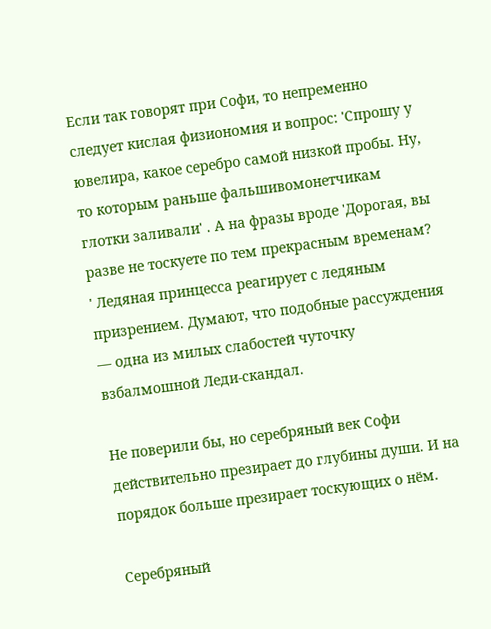Если так говорят при Софи, то непременно следует кислая физиономия и вопрос: 'Спрошу у ювелира, какое серебро самой низкой пробы. Ну, то которым раньше фальшивомонетчикам глотки заливали' . А на фразы вроде 'Дорогая, вы разве не тоскуете по тем прекрасным временам? ' Ледяная принцесса реагирует с ледяным призрением. Думают, что подобные рассуждения — одна из милых слабостей чуточку взбалмошной Леди-скандал.

Не поверили бы, но серебряный век Софи действительно презирает до глубины души. И на порядок больше презирает тоскующих о нём.

Серебряный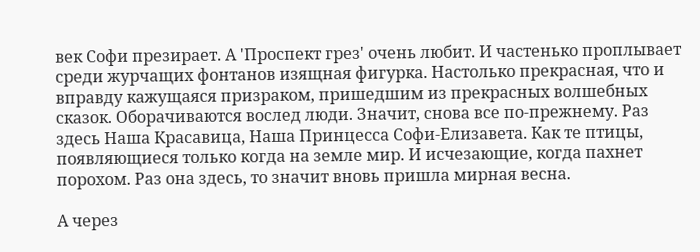век Софи презирает. А 'Проспект грез' очень любит. И частенько проплывает среди журчащих фонтанов изящная фигурка. Настолько прекрасная, что и вправду кажущаяся призраком, пришедшим из прекрасных волшебных сказок. Оборачиваются вослед люди. Значит, снова все по-прежнему. Раз здесь Наша Красавица, Наша Принцесса Софи-Елизавета. Как те птицы, появляющиеся только когда на земле мир. И исчезающие, когда пахнет порохом. Раз она здесь, то значит вновь пришла мирная весна.

А через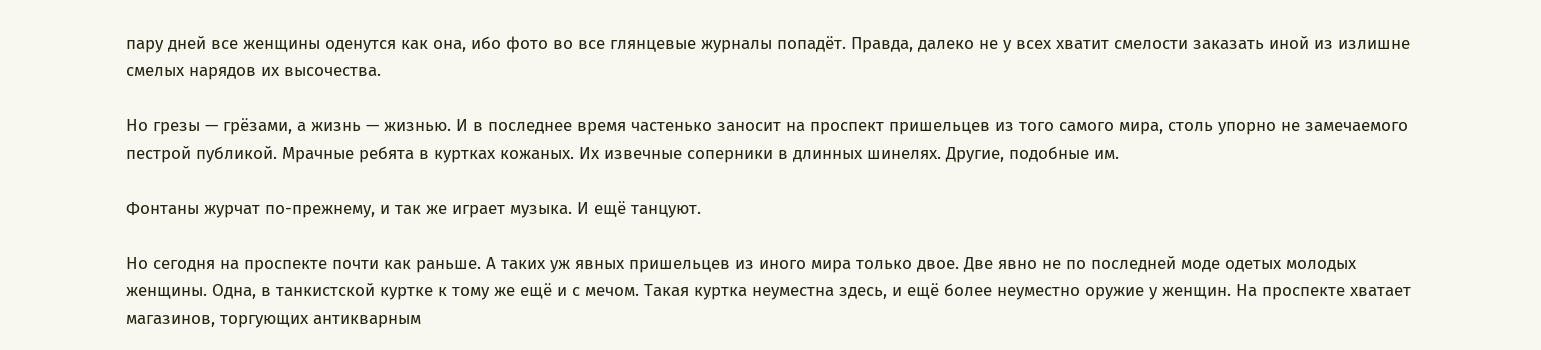пару дней все женщины оденутся как она, ибо фото во все глянцевые журналы попадёт. Правда, далеко не у всех хватит смелости заказать иной из излишне смелых нарядов их высочества.

Но грезы — грёзами, а жизнь — жизнью. И в последнее время частенько заносит на проспект пришельцев из того самого мира, столь упорно не замечаемого пестрой публикой. Мрачные ребята в куртках кожаных. Их извечные соперники в длинных шинелях. Другие, подобные им.

Фонтаны журчат по-прежнему, и так же играет музыка. И ещё танцуют.

Но сегодня на проспекте почти как раньше. А таких уж явных пришельцев из иного мира только двое. Две явно не по последней моде одетых молодых женщины. Одна, в танкистской куртке к тому же ещё и с мечом. Такая куртка неуместна здесь, и ещё более неуместно оружие у женщин. На проспекте хватает магазинов, торгующих антикварным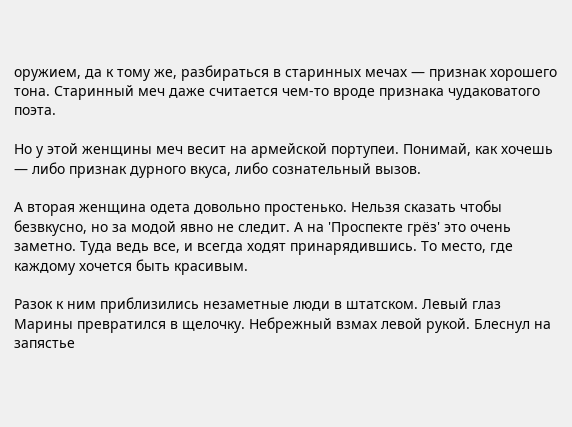оружием, да к тому же, разбираться в старинных мечах — признак хорошего тона. Старинный меч даже считается чем-то вроде признака чудаковатого поэта.

Но у этой женщины меч весит на армейской портупеи. Понимай, как хочешь — либо признак дурного вкуса, либо сознательный вызов.

А вторая женщина одета довольно простенько. Нельзя сказать чтобы безвкусно, но за модой явно не следит. А на 'Проспекте грёз' это очень заметно. Туда ведь все, и всегда ходят принарядившись. То место, где каждому хочется быть красивым.

Разок к ним приблизились незаметные люди в штатском. Левый глаз Марины превратился в щелочку. Небрежный взмах левой рукой. Блеснул на запястье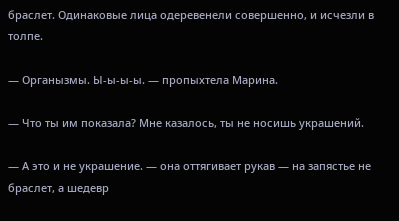браслет. Одинаковые лица одеревенели совершенно, и исчезли в толпе.

— Органызмы. Ы-ы-ы-ы. — пропыхтела Марина.

— Что ты им показала? Мне казалось, ты не носишь украшений.

— А это и не украшение. — она оттягивает рукав — на запястье не браслет, а шедевр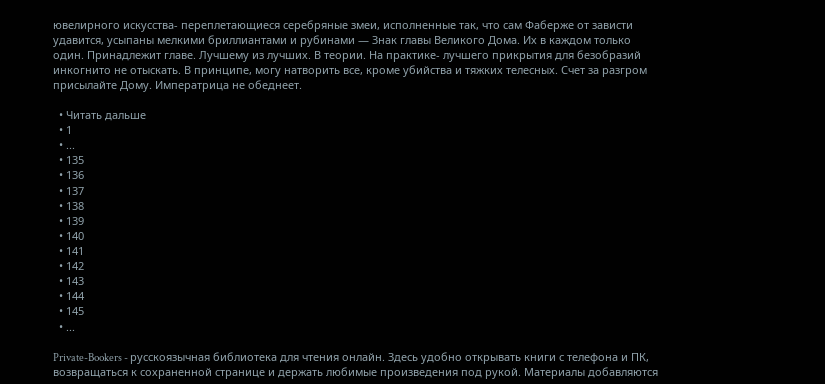ювелирного искусства- переплетающиеся серебряные змеи, исполненные так, что сам Фаберже от зависти удавится, усыпаны мелкими бриллиантами и рубинами — Знак главы Великого Дома. Их в каждом только один. Принадлежит главе. Лучшему из лучших. В теории. На практике- лучшего прикрытия для безобразий инкогнито не отыскать. В принципе, могу натворить все, кроме убийства и тяжких телесных. Счет за разгром присылайте Дому. Императрица не обеднеет.

  • Читать дальше
  • 1
  • ...
  • 135
  • 136
  • 137
  • 138
  • 139
  • 140
  • 141
  • 142
  • 143
  • 144
  • 145
  • ...

Private-Bookers - русскоязычная библиотека для чтения онлайн. Здесь удобно открывать книги с телефона и ПК, возвращаться к сохраненной странице и держать любимые произведения под рукой. Материалы добавляются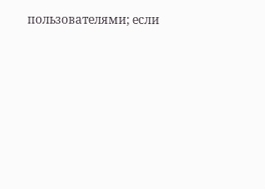пользователями; если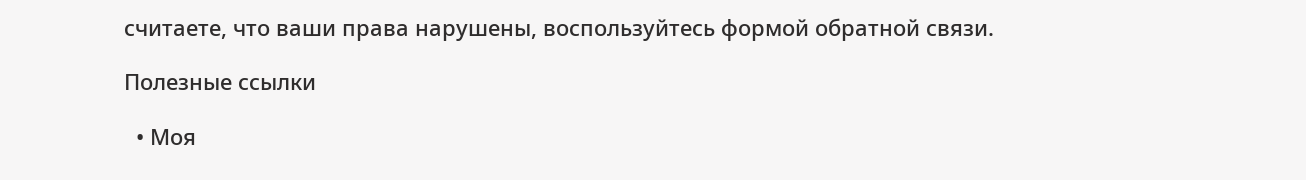считаете, что ваши права нарушены, воспользуйтесь формой обратной связи.

Полезные ссылки

  • Моя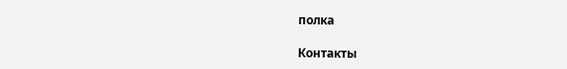полка

Контакты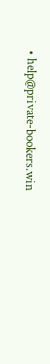• help@private-bookers.win